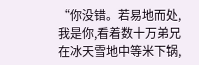“你没错。若易地而处,我是你,看着数十万弟兄在冰天雪地中等米下锅,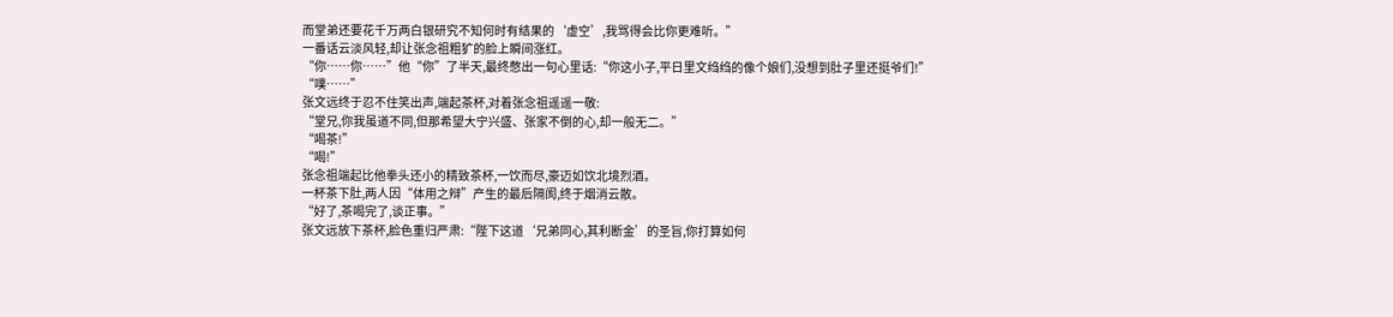而堂弟还要花千万两白银研究不知何时有结果的‘虚空’,我骂得会比你更难听。”
一番话云淡风轻,却让张念祖粗犷的脸上瞬间涨红。
“你……你……”他“你”了半天,最终憋出一句心里话:“你这小子,平日里文绉绉的像个娘们,没想到肚子里还挺爷们!”
“噗……”
张文远终于忍不住笑出声,端起茶杯,对着张念祖遥遥一敬:
“堂兄,你我虽道不同,但那希望大宁兴盛、张家不倒的心,却一般无二。”
“喝茶!”
“喝!”
张念祖端起比他拳头还小的精致茶杯,一饮而尽,豪迈如饮北境烈酒。
一杯茶下肚,两人因“体用之辩”产生的最后隔阂,终于烟消云散。
“好了,茶喝完了,谈正事。”
张文远放下茶杯,脸色重归严肃:“陛下这道‘兄弟同心,其利断金’的圣旨,你打算如何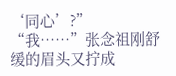‘同心’?”
“我……”张念祖刚舒缓的眉头又拧成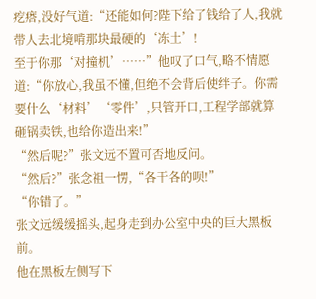疙瘩,没好气道:“还能如何?陛下给了钱给了人,我就带人去北境啃那块最硬的‘冻土’!
至于你那‘对撞机’……”他叹了口气,略不情愿道:“你放心,我虽不懂,但绝不会背后使绊子。你需要什么‘材料’‘零件’,只管开口,工程学部就算砸锅卖铁,也给你造出来!”
“然后呢?”张文远不置可否地反问。
“然后?”张念祖一愣,“各干各的呗!”
“你错了。”
张文远缓缓摇头,起身走到办公室中央的巨大黑板前。
他在黑板左侧写下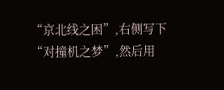“京北线之困”,右侧写下“对撞机之梦”,然后用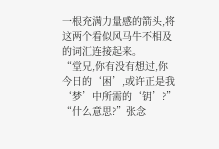一根充满力量感的箭头,将这两个看似风马牛不相及的词汇连接起来。
“堂兄,你有没有想过,你今日的‘困’,或许正是我‘梦’中所需的‘钥’?”
“什么意思?”张念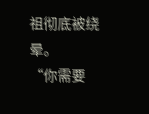祖彻底被绕晕。
“你需要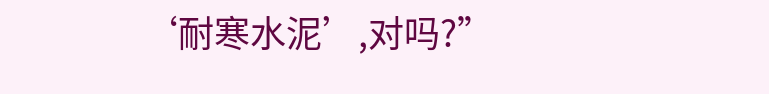‘耐寒水泥’,对吗?”